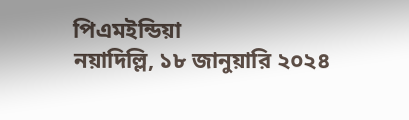পিএমইন্ডিয়া
নয়াদিল্লি, ১৮ জানুয়ারি ২০২৪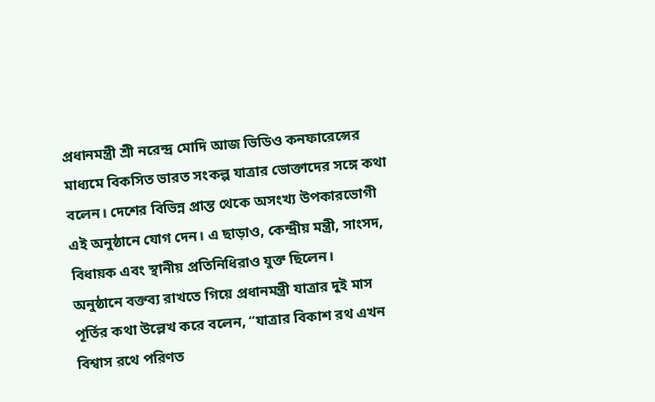প্রধানমন্ত্রী শ্রী নরেন্দ্র মোদি আজ ভিডিও কনফারেন্সের মাধ্যমে বিকসিত ভারত সংকল্প যাত্রার ভোক্তাদের সঙ্গে কথা বলেন। দেশের বিভিন্ন প্রান্ত থেকে অসংখ্য উপকারভোগী এই অনুষ্ঠানে যোগ দেন। এ ছাড়াও, কেন্দ্রীয় মন্ত্রী, সাংসদ, বিধায়ক এবং স্থানীয় প্রতিনিধিরাও যুক্ত ছিলেন।
অনুষ্ঠানে বক্তব্য রাখতে গিয়ে প্রধানমন্ত্রী যাত্রার দুই মাস পূর্তির কথা উল্লেখ করে বলেন, “যাত্রার বিকাশ রথ এখন বিশ্বাস রথে পরিণত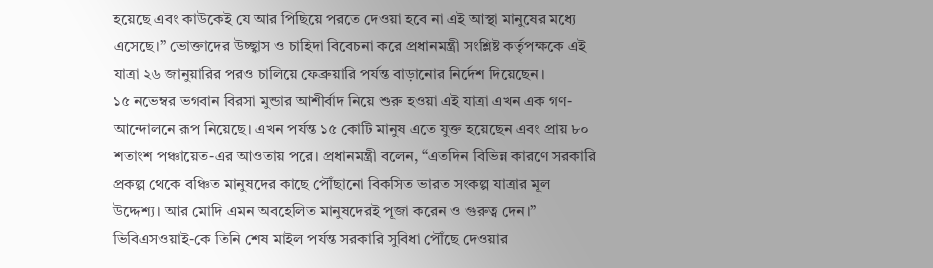হয়েছে এবং কাউকেই যে আর পিছিয়ে পরতে দেওয়া হবে না এই আস্থা মানুষের মধ্যে এসেছে।” ভোক্তাদের উচ্ছ্বাস ও চাহিদা বিবেচনা করে প্রধানমন্ত্রী সংশ্লিষ্ট কর্তৃপক্ষকে এই যাত্রা ২৬ জানুয়ারির পরও চালিয়ে ফেব্রুয়ারি পর্যন্ত বাড়ানোর নির্দেশ দিয়েছেন।
১৫ নভেম্বর ভগবান বিরসা মুন্ডার আশীর্বাদ নিয়ে শুরু হওয়া এই যাত্রা এখন এক গণ-আন্দোলনে রূপ নিয়েছে। এখন পর্যন্ত ১৫ কোটি মানুষ এতে যুক্ত হয়েছেন এবং প্রায় ৮০ শতাংশ পঞ্চায়েত-এর আওতায় পরে। প্রধানমন্ত্রী বলেন, “এতদিন বিভিন্ন কারণে সরকারি প্রকল্প থেকে বঞ্চিত মানুষদের কাছে পৌঁছানো বিকসিত ভারত সংকল্প যাত্রার মূল উদ্দেশ্য। আর মোদি এমন অবহেলিত মানুষদেরই পূজা করেন ও গুরুত্ব দেন।”
ভিবিএসওয়াই-কে তিনি শেষ মাইল পর্যন্ত সরকারি সুবিধা পৌঁছে দেওয়ার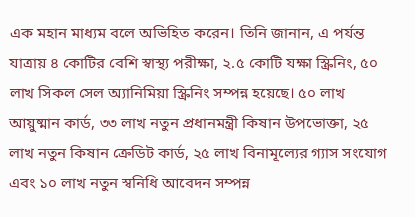এক মহান মাধ্যম বলে অভিহিত করেন। তিনি জানান, এ পর্যন্ত যাত্রায় ৪ কোটির বেশি স্বাস্থ্য পরীক্ষা, ২.৫ কোটি যক্ষা স্ক্রিনিং, ৫০ লাখ সিকল সেল অ্যানিমিয়া স্ক্রিনিং সম্পন্ন হয়েছে। ৫০ লাখ আয়ুষ্মান কার্ড, ৩৩ লাখ নতুন প্রধানমন্ত্রী কিষান উপভোক্তা, ২৫ লাখ নতুন কিষান ক্রেডিট কার্ড, ২৫ লাখ বিনামূল্যের গ্যাস সংযোগ এবং ১০ লাখ নতুন স্বনিধি আবেদন সম্পন্ন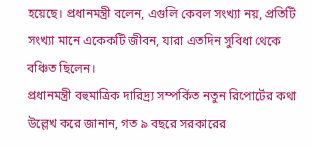হয়েছে। প্রধানমন্ত্রী বলেন, এগুলি কেবল সংখ্যা নয়, প্রতিটি সংখ্যা মানে একেকটি জীবন, যারা এতদিন সুবিধা থেকে বঞ্চিত ছিলেন।
প্রধানমন্ত্রী বহুমাত্রিক দারিদ্র্য সম্পর্কিত নতুন রিপোর্টের কথা উল্লেখ করে জানান, গত ৯ বছরে সরকারের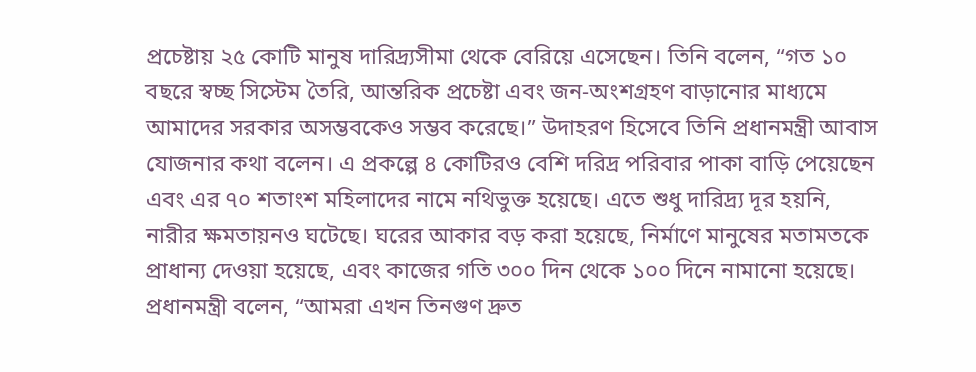প্রচেষ্টায় ২৫ কোটি মানুষ দারিদ্র্যসীমা থেকে বেরিয়ে এসেছেন। তিনি বলেন, “গত ১০ বছরে স্বচ্ছ সিস্টেম তৈরি, আন্তরিক প্রচেষ্টা এবং জন-অংশগ্রহণ বাড়ানোর মাধ্যমে আমাদের সরকার অসম্ভবকেও সম্ভব করেছে।” উদাহরণ হিসেবে তিনি প্রধানমন্ত্রী আবাস যোজনার কথা বলেন। এ প্রকল্পে ৪ কোটিরও বেশি দরিদ্র পরিবার পাকা বাড়ি পেয়েছেন এবং এর ৭০ শতাংশ মহিলাদের নামে নথিভুক্ত হয়েছে। এতে শুধু দারিদ্র্য দূর হয়নি, নারীর ক্ষমতায়নও ঘটেছে। ঘরের আকার বড় করা হয়েছে, নির্মাণে মানুষের মতামতকে প্রাধান্য দেওয়া হয়েছে, এবং কাজের গতি ৩০০ দিন থেকে ১০০ দিনে নামানো হয়েছে। প্রধানমন্ত্রী বলেন, “আমরা এখন তিনগুণ দ্রুত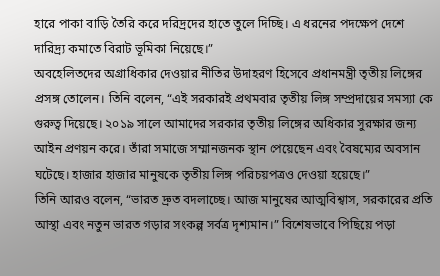হারে পাকা বাড়ি তৈরি করে দরিদ্রদের হাতে তুলে দিচ্ছি। এ ধরনের পদক্ষেপ দেশে দারিদ্র্য কমাতে বিরাট ভূমিকা নিয়েছে।”
অবহেলিতদের অগ্রাধিকার দেওয়ার নীতির উদাহরণ হিসেবে প্রধানমন্ত্রী তৃতীয় লিঙ্গের প্রসঙ্গ তোলেন। তিনি বলেন, “এই সরকারই প্রথমবার তৃতীয় লিঙ্গ সম্প্রদায়ের সমস্যা কে গুরুত্ব দিয়েছে। ২০১৯ সালে আমাদের সরকার তৃতীয় লিঙ্গের অধিকার সুরক্ষার জন্য আইন প্রণয়ন করে। তাঁরা সমাজে সম্মানজনক স্থান পেয়েছেন এবং বৈষম্যের অবসান ঘটেছে। হাজার হাজার মানুষকে তৃতীয় লিঙ্গ পরিচয়পত্রও দেওয়া হয়েছে।”
তিনি আরও বলেন, “ভারত দ্রুত বদলাচ্ছে। আজ মানুষের আত্মবিশ্বাস, সরকারের প্রতি আস্থা এবং নতুন ভারত গড়ার সংকল্প সর্বত্র দৃশ্যমান।” বিশেষভাবে পিছিয়ে পড়া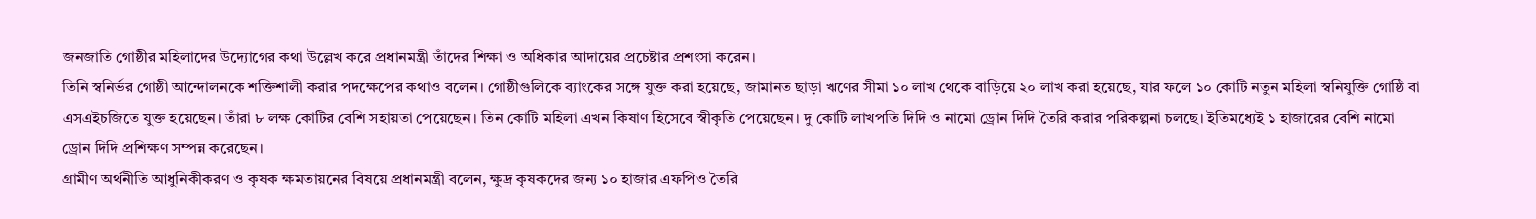জনজাতি গোষ্ঠীর মহিলাদের উদ্যোগের কথা উল্লেখ করে প্রধানমন্ত্রী তাঁদের শিক্ষা ও অধিকার আদায়ের প্রচেষ্টার প্রশংসা করেন।
তিনি স্বনির্ভর গোষ্ঠী আন্দোলনকে শক্তিশালী করার পদক্ষেপের কথাও বলেন। গোষ্ঠীগুলিকে ব্যাংকের সঙ্গে যুক্ত করা হয়েছে, জামানত ছাড়া ঋণের সীমা ১০ লাখ থেকে বাড়িয়ে ২০ লাখ করা হয়েছে, যার ফলে ১০ কোটি নতুন মহিলা স্বনিযুক্তি গোষ্ঠি বা এসএইচজিতে যুক্ত হয়েছেন। তাঁরা ৮ লক্ষ কোটির বেশি সহায়তা পেয়েছেন। তিন কোটি মহিলা এখন কিষাণ হিসেবে স্বীকৃতি পেয়েছেন। দু কোটি লাখপতি দিদি ও নামো ড্রোন দিদি তৈরি করার পরিকল্পনা চলছে। ইতিমধ্যেই ১ হাজারের বেশি নামো ড্রোন দিদি প্রশিক্ষণ সম্পন্ন করেছেন।
গ্রামীণ অর্থনীতি আধুনিকীকরণ ও কৃষক ক্ষমতায়নের বিষয়ে প্রধানমন্ত্রী বলেন, ক্ষুদ্র কৃষকদের জন্য ১০ হাজার এফপিও তৈরি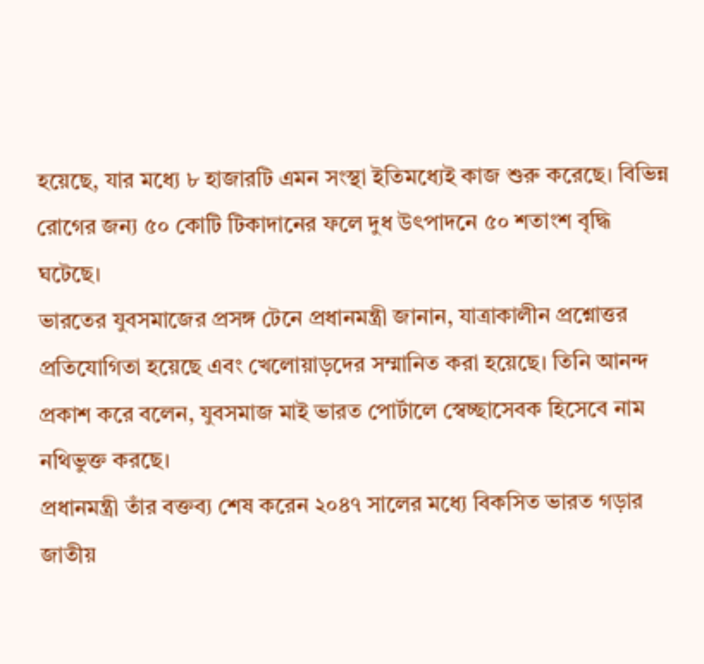হয়েছে, যার মধ্যে ৮ হাজারটি এমন সংস্থা ইতিমধ্যেই কাজ শুরু করেছে। বিভিন্ন রোগের জন্য ৫০ কোটি টিকাদানের ফলে দুধ উৎপাদনে ৫০ শতাংশ বৃদ্ধি ঘটেছে।
ভারতের যুবসমাজের প্রসঙ্গ টেনে প্রধানমন্ত্রী জানান, যাত্রাকালীন প্রশ্নোত্তর প্রতিযোগিতা হয়েছে এবং খেলোয়াড়দের সম্মানিত করা হয়েছে। তিনি আনন্দ প্রকাশ করে বলেন, যুবসমাজ মাই ভারত পোর্টালে স্বেচ্ছাসেবক হিসেবে নাম নথিভুক্ত করছে।
প্রধানমন্ত্রী তাঁর বক্তব্য শেষ করেন ২০৪৭ সালের মধ্যে বিকসিত ভারত গড়ার জাতীয়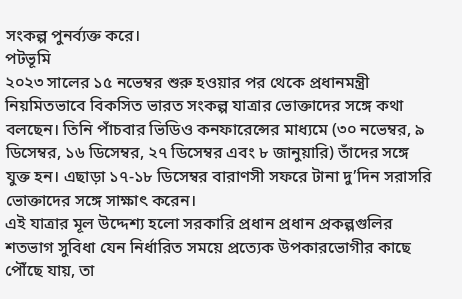সংকল্প পুনর্ব্যক্ত করে।
পটভূমি
২০২৩ সালের ১৫ নভেম্বর শুরু হওয়ার পর থেকে প্রধানমন্ত্রী নিয়মিতভাবে বিকসিত ভারত সংকল্প যাত্রার ভোক্তাদের সঙ্গে কথা বলছেন। তিনি পাঁচবার ভিডিও কনফারেন্সের মাধ্যমে (৩০ নভেম্বর, ৯ ডিসেম্বর, ১৬ ডিসেম্বর, ২৭ ডিসেম্বর এবং ৮ জানুয়ারি) তাঁদের সঙ্গে যুক্ত হন। এছাড়া ১৭-১৮ ডিসেম্বর বারাণসী সফরে টানা দু’দিন সরাসরি ভোক্তাদের সঙ্গে সাক্ষাৎ করেন।
এই যাত্রার মূল উদ্দেশ্য হলো সরকারি প্রধান প্রধান প্রকল্পগুলির শতভাগ সুবিধা যেন নির্ধারিত সময়ে প্রত্যেক উপকারভোগীর কাছে পৌঁছে যায়, তা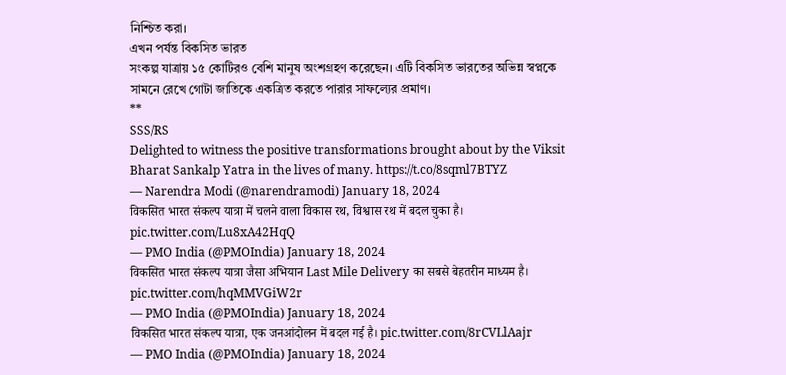নিশ্চিত করা।
এখন পর্যন্ত বিকসিত ভারত
সংকল্প যাত্রায় ১৫ কোটিরও বেশি মানুষ অংশগ্রহণ করেছেন। এটি বিকসিত ভারতের অভিন্ন স্বপ্নকে সামনে রেখে গোটা জাতিকে একত্রিত করতে পারার সাফল্যের প্রমাণ।
**
SSS/RS
Delighted to witness the positive transformations brought about by the Viksit Bharat Sankalp Yatra in the lives of many. https://t.co/8sqml7BTYZ
— Narendra Modi (@narendramodi) January 18, 2024
विकसित भारत संकल्प यात्रा में चलने वाला विकास रथ, विश्वास रथ में बदल चुका है। pic.twitter.com/Lu8xA42HqQ
— PMO India (@PMOIndia) January 18, 2024
विकसित भारत संकल्प यात्रा जैसा अभियान Last Mile Delivery का सबसे बेहतरीन माध्यम है। pic.twitter.com/hqMMVGiW2r
— PMO India (@PMOIndia) January 18, 2024
विकसित भारत संकल्प यात्रा, एक जनआंदोलन में बदल गई है। pic.twitter.com/8rCVLlAajr
— PMO India (@PMOIndia) January 18, 2024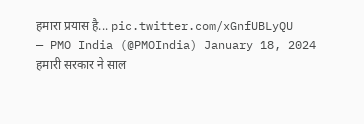हमारा प्रयास है... pic.twitter.com/xGnfUBLyQU
— PMO India (@PMOIndia) January 18, 2024
हमारी सरकार ने साल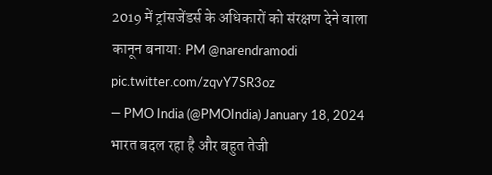2019 में ट्रांसजेंडर्स के अधिकारों को संरक्षण देने वाला कानून बनाया: PM @narendramodi pic.twitter.com/zqvY7SR3oz
— PMO India (@PMOIndia) January 18, 2024
भारत बदल रहा है और बहुत तेजी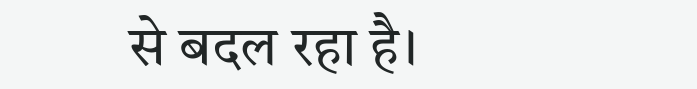से बदल रहा है।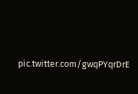pic.twitter.com/gwqPYqrDrE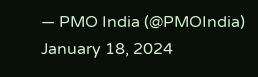— PMO India (@PMOIndia) January 18, 2024